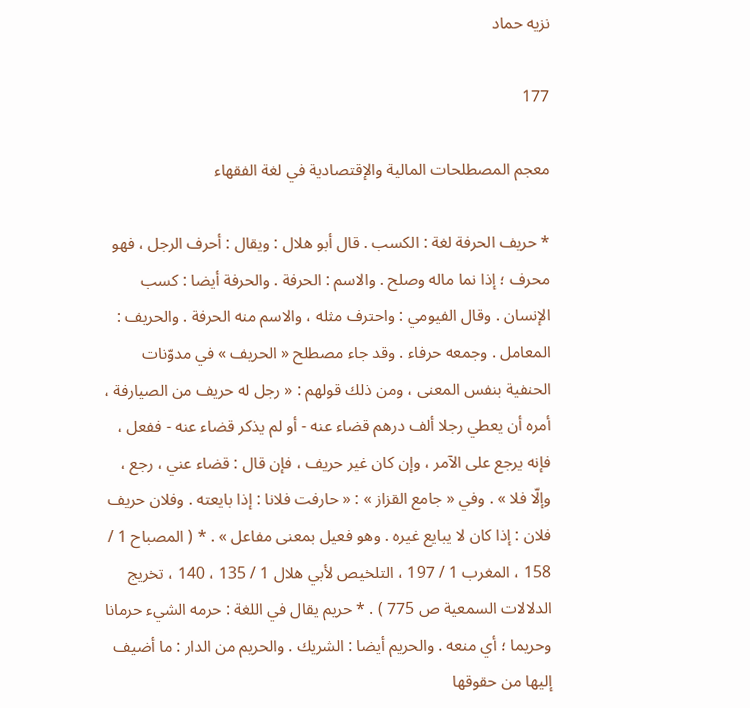نزيه حماد

177

معجم المصطلحات المالية والإقتصادية في لغة الفقهاء

* حريف الحرفة لغة : الكسب . قال أبو هلال : ويقال : أحرف الرجل ، فهو محرف ؛ إذا نما ماله وصلح . والاسم : الحرفة . والحرفة أيضا : كسب الإنسان . وقال الفيومي : واحترف مثله ، والاسم منه الحرفة . والحريف : المعامل . وجمعه حرفاء . وقد جاء مصطلح « الحريف » في مدوّنات الحنفية بنفس المعنى ، ومن ذلك قولهم : « رجل له حريف من الصيارفة ، أمره أن يعطي رجلا ألف درهم قضاء عنه - أو لم يذكر قضاء عنه - ففعل ، فإنه يرجع على الآمر ، وإن كان غير حريف ، فإن قال : قضاء عني ، رجع ، وإلّا فلا » . وفي « جامع القزاز » : « حارفت فلانا : إذا بايعته . وفلان حريف فلان : إذا كان لا يبايع غيره . وهو فعيل بمعنى مفاعل » . * ( المصباح 1 / 158 ، المغرب 1 / 197 ، التلخيص لأبي هلال 1 / 135 ، 140 ، تخريج الدلالات السمعية ص 775 ) . * حريم يقال في اللغة : حرمه الشيء حرمانا وحريما ؛ أي منعه . والحريم أيضا : الشريك . والحريم من الدار : ما أضيف إليها من حقوقها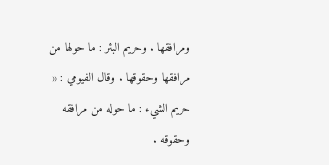ومرافقها . وحريم البئر : ما حولها من مرافقها وحقوقها . وقال الفيومي : « حريم الشيء : ما حوله من مرافقه وحقوقه .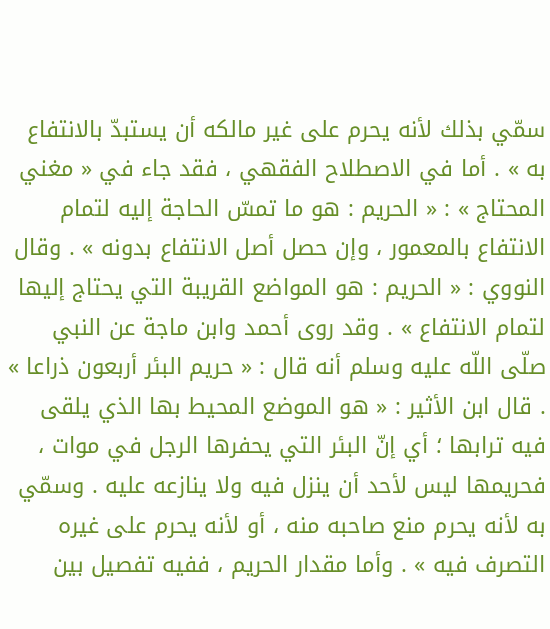سمّي بذلك لأنه يحرم على غير مالكه أن يستبدّ بالانتفاع به » . أما في الاصطلاح الفقهي ، فقد جاء في « مغني المحتاج » : « الحريم : هو ما تمسّ الحاجة إليه لتمام الانتفاع بالمعمور ، وإن حصل أصل الانتفاع بدونه » . وقال النووي : « الحريم : هو المواضع القريبة التي يحتاج إليها لتمام الانتفاع » . وقد روى أحمد وابن ماجة عن النبي صلّى اللّه عليه وسلم أنه قال : « حريم البئر أربعون ذراعا » . قال ابن الأثير : « هو الموضع المحيط بها الذي يلقى فيه ترابها ؛ أي إنّ البئر التي يحفرها الرجل في موات ، فحريمها ليس لأحد أن ينزل فيه ولا ينازعه عليه . وسمّي به لأنه يحرم منع صاحبه منه ، أو لأنه يحرم على غيره التصرف فيه » . وأما مقدار الحريم ، ففيه تفصيل بين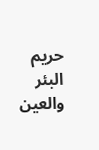حريم البئر والعين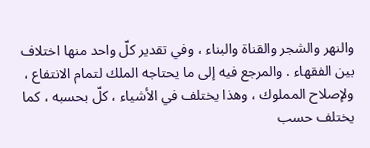والنهر والشجر والقناة والبناء ، وفي تقدير كلّ واحد منها اختلاف بين الفقهاء . والمرجع فيه إلى ما يحتاجه الملك لتمام الانتفاع ، ولإصلاح المملوك ، وهذا يختلف في الأشياء ، كلّ بحسبه ، كما يختلف حسب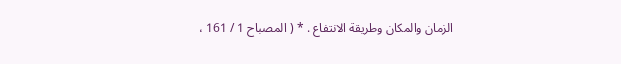الزمان والمكان وطريقة الانتفاع . * ( المصباح 1 / 161 ،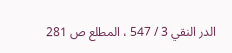الدر النقي 3 / 547 ، المطلع ص 281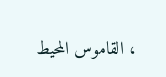، القاموس المحيط